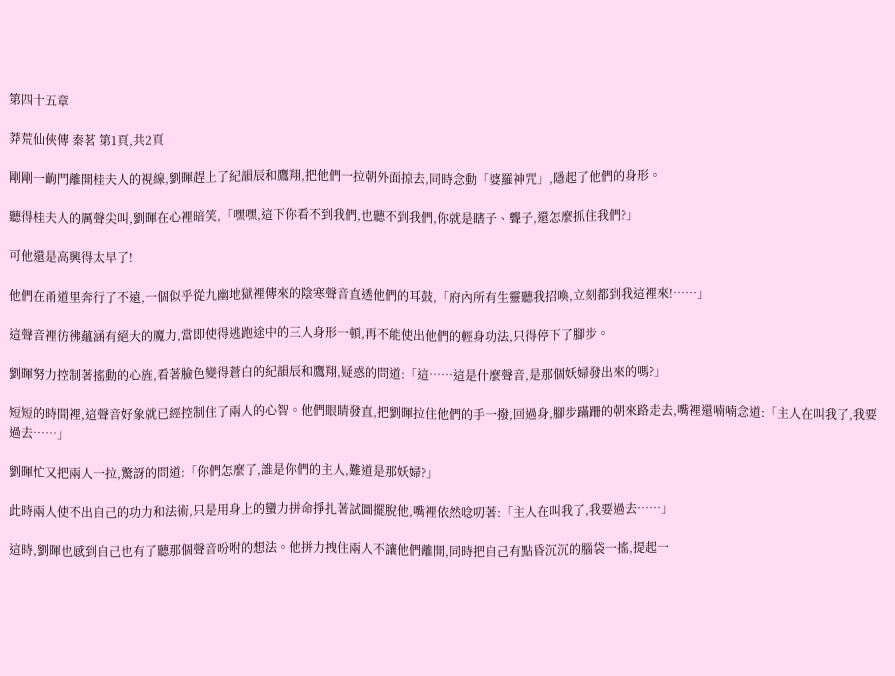第四十五章

莽荒仙俠傳 秦茗 第1頁,共2頁

剛剛一齣門離開桂夫人的視線,劉暉趕上了紀韻辰和鷹翔,把他們一拉朝外面掠去,同時念動「婆羅神咒」,隱起了他們的身形。

聽得桂夫人的厲聲尖叫,劉暉在心裡暗笑,「嘿嘿,這下你看不到我們,也聽不到我們,你就是瞎子、聾子,還怎麼抓住我們?」

可他還是高興得太早了!

他們在甬道里奔行了不遠,一個似乎從九幽地獄裡傳來的陰寒聲音直透他們的耳鼓,「府內所有生靈聽我招喚,立刻都到我這裡來!……」

這聲音裡彷彿蘊涵有絕大的魔力,當即使得逃跑途中的三人身形一頓,再不能使出他們的輕身功法,只得停下了腳步。

劉暉努力控制著搖動的心旌,看著臉色變得蒼白的紀韻辰和鷹翔,疑惑的問道:「這……這是什麼聲音,是那個妖婦發出來的嗎?」

短短的時間裡,這聲音好象就已經控制住了兩人的心智。他們眼睛發直,把劉暉拉住他們的手一撥,回過身,腳步蹣跚的朝來路走去,嘴裡還喃喃念道:「主人在叫我了,我要過去……」

劉暉忙又把兩人一拉,驚訝的問道:「你們怎麼了,誰是你們的主人,難道是那妖婦?」

此時兩人使不出自己的功力和法術,只是用身上的蠻力拼命掙扎著試圖擺脫他,嘴裡依然唸叨著:「主人在叫我了,我要過去……」

這時,劉暉也感到自己也有了聽那個聲音吩咐的想法。他拼力拽住兩人不讓他們離開,同時把自己有點昏沉沉的腦袋一搖,提起一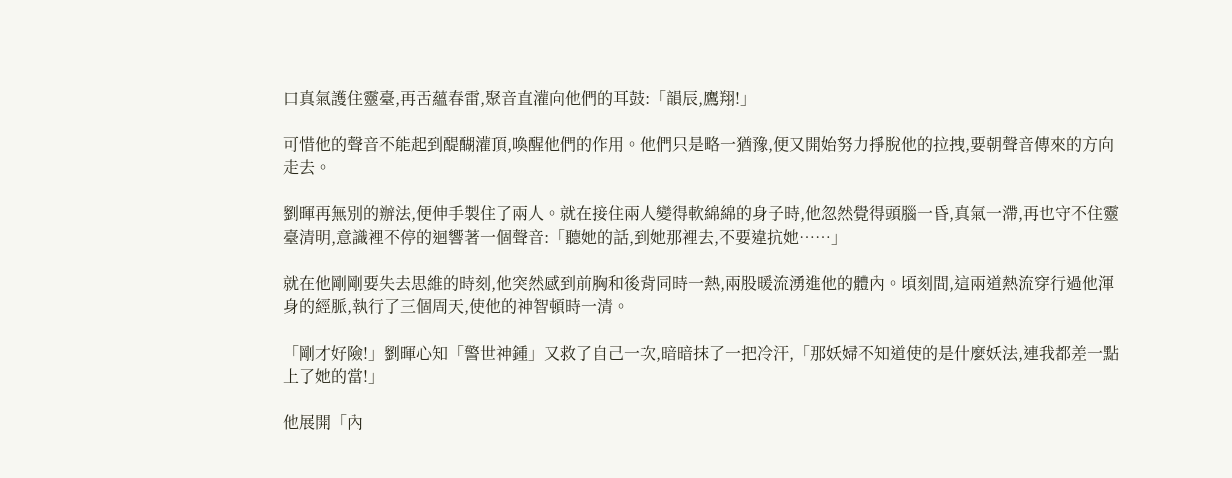口真氣護住靈臺,再舌蘊春雷,聚音直灌向他們的耳鼓:「韻辰,鷹翔!」

可惜他的聲音不能起到醍醐灌頂,喚醒他們的作用。他們只是略一猶豫,便又開始努力掙脫他的拉拽,要朝聲音傳來的方向走去。

劉暉再無別的辦法,便伸手製住了兩人。就在接住兩人變得軟綿綿的身子時,他忽然覺得頭腦一昏,真氣一滯,再也守不住靈臺清明,意識裡不停的迴響著一個聲音:「聽她的話,到她那裡去,不要違抗她……」

就在他剛剛要失去思維的時刻,他突然感到前胸和後背同時一熱,兩股暖流湧進他的體內。頃刻間,這兩道熱流穿行過他渾身的經脈,執行了三個周天,使他的神智頓時一清。

「剛才好險!」劉暉心知「警世神鍾」又救了自己一次,暗暗抹了一把冷汗,「那妖婦不知道使的是什麼妖法,連我都差一點上了她的當!」

他展開「內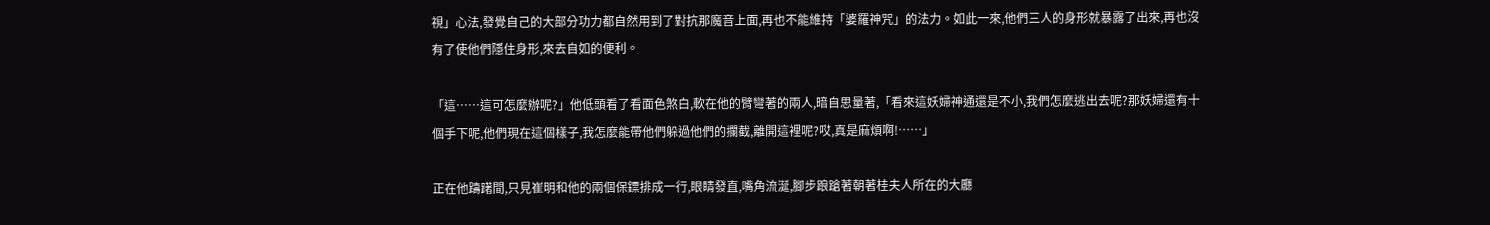視」心法,發覺自己的大部分功力都自然用到了對抗那魔音上面,再也不能維持「婆羅神咒」的法力。如此一來,他們三人的身形就暴露了出來,再也沒有了使他們隱住身形,來去自如的便利。

「這……這可怎麼辦呢?」他低頭看了看面色煞白,軟在他的臂彎著的兩人,暗自思量著,「看來這妖婦神通還是不小,我們怎麼逃出去呢?那妖婦還有十個手下呢,他們現在這個樣子,我怎麼能帶他們躲過他們的攔截,離開這裡呢?哎,真是麻煩啊!……」

正在他躊躇間,只見崔明和他的兩個保鏢排成一行,眼睛發直,嘴角流涎,腳步踉蹌著朝著桂夫人所在的大廳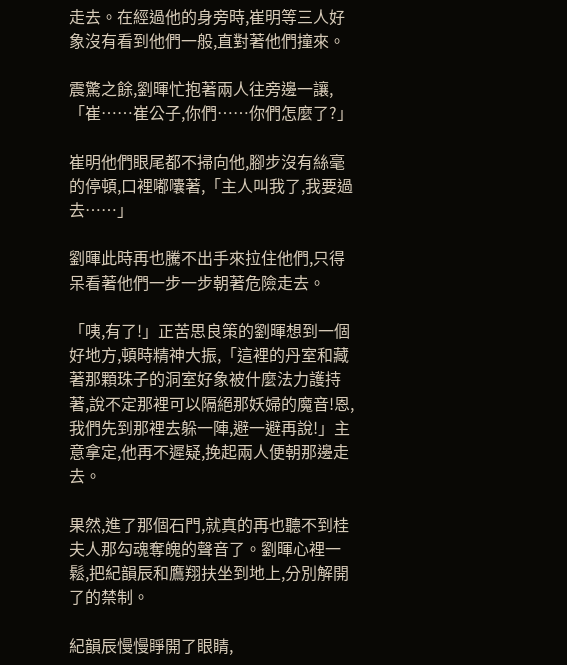走去。在經過他的身旁時,崔明等三人好象沒有看到他們一般,直對著他們撞來。

震驚之餘,劉暉忙抱著兩人往旁邊一讓,「崔……崔公子,你們……你們怎麼了?」

崔明他們眼尾都不掃向他,腳步沒有絲毫的停頓,口裡嘟囔著,「主人叫我了,我要過去……」

劉暉此時再也騰不出手來拉住他們,只得呆看著他們一步一步朝著危險走去。

「咦,有了!」正苦思良策的劉暉想到一個好地方,頓時精神大振,「這裡的丹室和藏著那顆珠子的洞室好象被什麼法力護持著,說不定那裡可以隔絕那妖婦的魔音!恩,我們先到那裡去躲一陣,避一避再說!」主意拿定,他再不遲疑,挽起兩人便朝那邊走去。

果然,進了那個石門,就真的再也聽不到桂夫人那勾魂奪魄的聲音了。劉暉心裡一鬆,把紀韻辰和鷹翔扶坐到地上,分別解開了的禁制。

紀韻辰慢慢睜開了眼睛,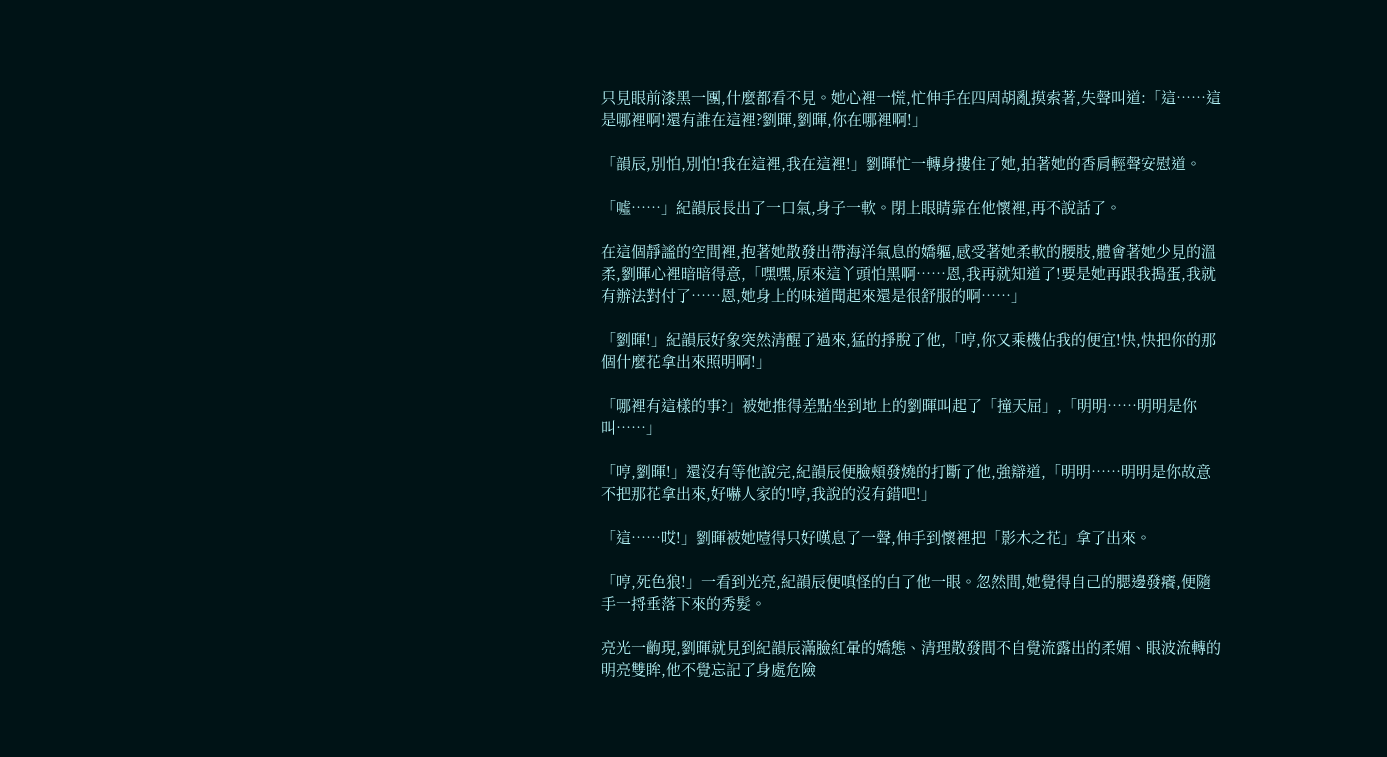只見眼前漆黑一團,什麼都看不見。她心裡一慌,忙伸手在四周胡亂摸索著,失聲叫道:「這……這是哪裡啊!還有誰在這裡?劉暉,劉暉,你在哪裡啊!」

「韻辰,別怕,別怕!我在這裡,我在這裡!」劉暉忙一轉身摟住了她,拍著她的香肩輕聲安慰道。

「噓……」紀韻辰長出了一口氣,身子一軟。閉上眼睛靠在他懷裡,再不說話了。

在這個靜謐的空間裡,抱著她散發出帶海洋氣息的嬌軀,感受著她柔軟的腰肢,體會著她少見的溫柔,劉暉心裡暗暗得意,「嘿嘿,原來這丫頭怕黑啊……恩,我再就知道了!要是她再跟我搗蛋,我就有辦法對付了……恩,她身上的味道聞起來還是很舒服的啊……」

「劉暉!」紀韻辰好象突然清醒了過來,猛的掙脫了他,「哼,你又乘機佔我的便宜!快,快把你的那個什麼花拿出來照明啊!」

「哪裡有這樣的事?」被她推得差點坐到地上的劉暉叫起了「撞天屈」,「明明……明明是你叫……」

「哼,劉暉!」還沒有等他說完,紀韻辰便臉頰發燒的打斷了他,強辯道,「明明……明明是你故意不把那花拿出來,好嚇人家的!哼,我說的沒有錯吧!」

「這……哎!」劉暉被她噎得只好嘆息了一聲,伸手到懷裡把「影木之花」拿了出來。

「哼,死色狼!」一看到光亮,紀韻辰便嗔怪的白了他一眼。忽然間,她覺得自己的腮邊發癢,便隨手一捋垂落下來的秀髮。

亮光一齣現,劉暉就見到紀韻辰滿臉紅暈的嬌態、清理散發間不自覺流露出的柔媚、眼波流轉的明亮雙眸,他不覺忘記了身處危險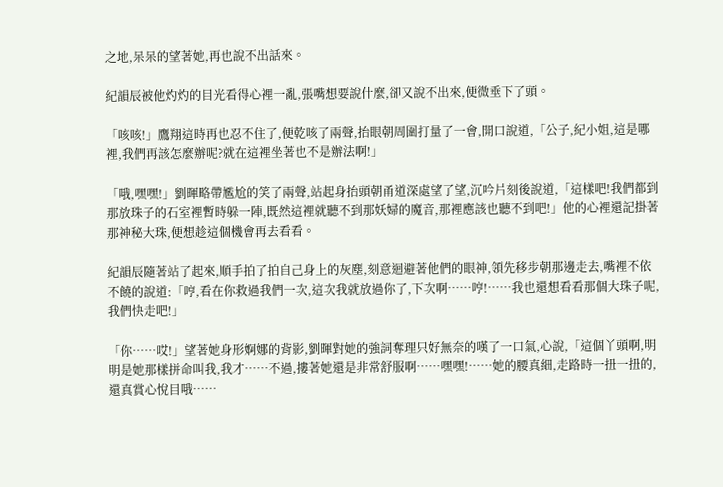之地,呆呆的望著她,再也說不出話來。

紀韻辰被他灼灼的目光看得心裡一亂,張嘴想要說什麼,卻又說不出來,便微垂下了頭。

「咳咳!」鷹翔這時再也忍不住了,便乾咳了兩聲,抬眼朝周圍打量了一會,開口說道,「公子,紀小姐,這是哪裡,我們再該怎麼辦呢?就在這裡坐著也不是辦法啊!」

「哦,嘿嘿!」劉暉略帶尷尬的笑了兩聲,站起身抬頭朝甬道深處望了望,沉吟片刻後說道,「這樣吧!我們都到那放珠子的石室裡暫時躲一陣,既然這裡就聽不到那妖婦的魔音,那裡應該也聽不到吧!」他的心裡還記掛著那神秘大珠,便想趁這個機會再去看看。

紀韻辰隨著站了起來,順手拍了拍自己身上的灰塵,刻意迴避著他們的眼神,領先移步朝那邊走去,嘴裡不依不饒的說道:「哼,看在你救過我們一次,這次我就放過你了,下次啊……哼!……我也還想看看那個大珠子呢,我們快走吧!」

「你……哎!」望著她身形婀娜的背影,劉暉對她的強詞奪理只好無奈的嘆了一口氣,心說,「這個丫頭啊,明明是她那樣拼命叫我,我才……不過,摟著她還是非常舒服啊……嘿嘿!……她的腰真細,走路時一扭一扭的,還真賞心悅目哦……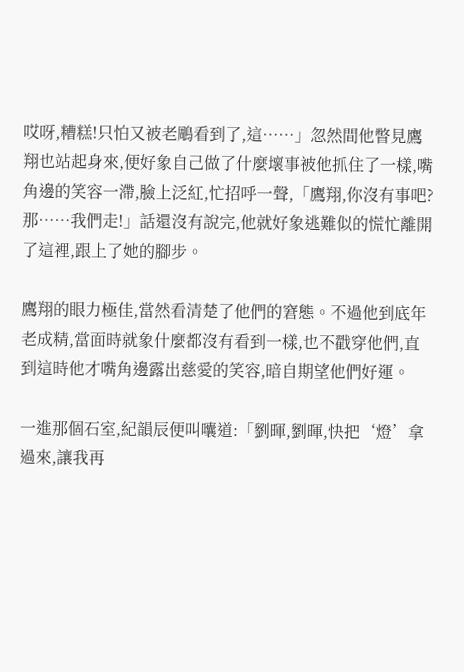哎呀,糟糕!只怕又被老鵰看到了,這……」忽然間他瞥見鷹翔也站起身來,便好象自己做了什麼壞事被他抓住了一樣,嘴角邊的笑容一滯,臉上泛紅,忙招呼一聲,「鷹翔,你沒有事吧?那……我們走!」話還沒有說完,他就好象逃難似的慌忙離開了這裡,跟上了她的腳步。

鷹翔的眼力極佳,當然看清楚了他們的窘態。不過他到底年老成精,當面時就象什麼都沒有看到一樣,也不戳穿他們,直到這時他才嘴角邊露出慈愛的笑容,暗自期望他們好運。

一進那個石室,紀韻辰便叫囔道:「劉暉,劉暉,快把‘燈’拿過來,讓我再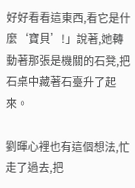好好看看這東西,看它是什麼‘寶貝’!」說著,她轉動著那張是機關的石凳,把石桌中藏著石臺升了起來。

劉暉心裡也有這個想法,忙走了過去,把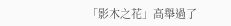「影木之花」高舉過了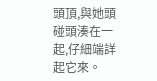頭頂,與她頭碰頭湊在一起,仔細端詳起它來。